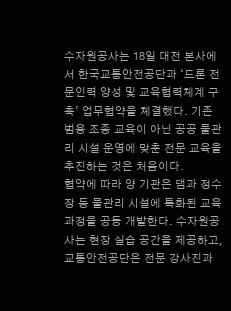수자원공사는 18일 대전 본사에서 한국교통안전공단과 ‘드론 전문인력 양성 및 교육협력체계 구축’ 업무협약을 체결했다. 기존 범용 조종 교육이 아닌 공공 물관리 시설 운영에 맞춘 전문 교육을 추진하는 것은 처음이다.
협약에 따라 양 기관은 댐과 정수장 등 물관리 시설에 특화된 교육과정을 공동 개발한다. 수자원공사는 현장 실습 공간을 제공하고, 교통안전공단은 전문 강사진과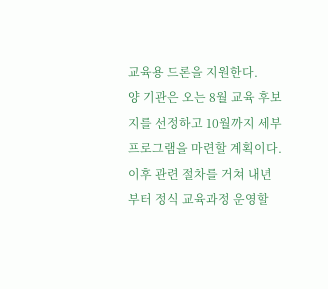교육용 드론을 지원한다.
양 기관은 오는 8월 교육 후보지를 선정하고 10월까지 세부 프로그램을 마련할 계획이다. 이후 관련 절차를 거쳐 내년부터 정식 교육과정 운영할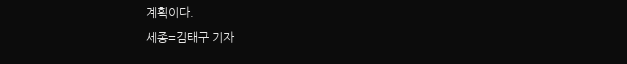계획이다.
세종=김태구 기자